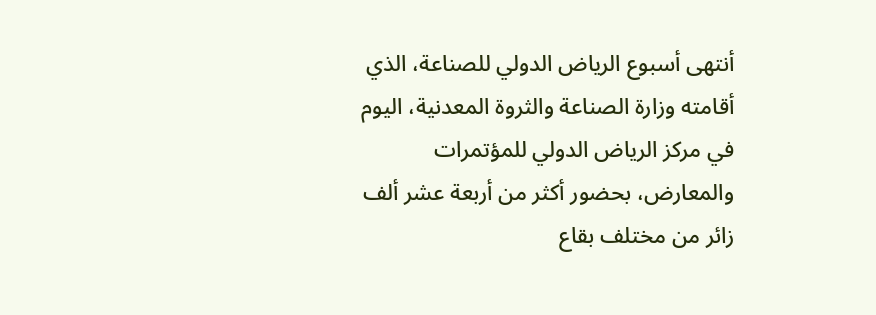أنتهى أسبوع الرياض الدولي للصناعة، الذي أقامته وزارة الصناعة والثروة المعدنية، اليوم في مركز الرياض الدولي للمؤتمرات والمعارض، بحضور أكثر من أربعة عشر ألف زائر من مختلف بقاع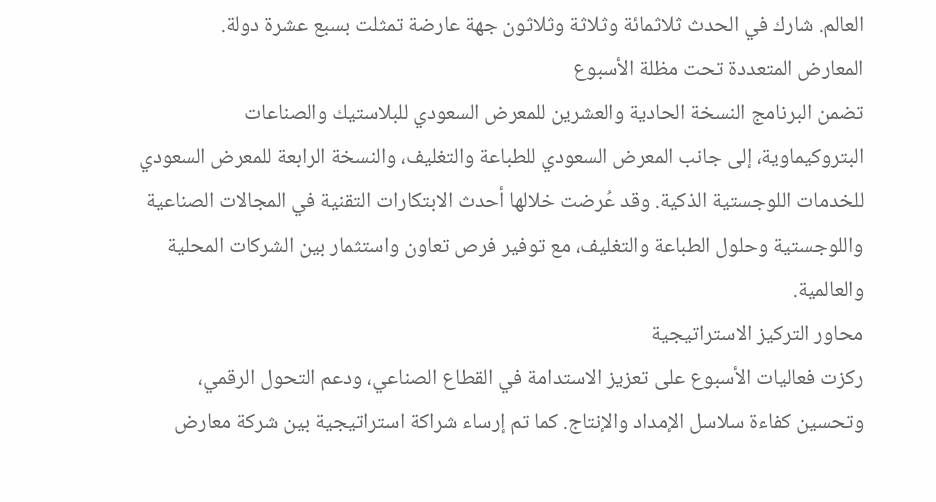العالم. شارك في الحدث ثلاثمائة وثلاثة وثلاثون جهة عارضة تمثلت بسبع عشرة دولة.
المعارض المتعددة تحت مظلة الأسبوع
تضمن البرنامج النسخة الحادية والعشرين للمعرض السعودي للبلاستيك والصناعات البتروكيماوية، إلى جانب المعرض السعودي للطباعة والتغليف، والنسخة الرابعة للمعرض السعودي للخدمات اللوجستية الذكية. وقد عُرضت خلالها أحدث الابتكارات التقنية في المجالات الصناعية واللوجستية وحلول الطباعة والتغليف، مع توفير فرص تعاون واستثمار بين الشركات المحلية والعالمية.
محاور التركيز الاستراتيجية
ركزت فعاليات الأسبوع على تعزيز الاستدامة في القطاع الصناعي، ودعم التحول الرقمي، وتحسين كفاءة سلاسل الإمداد والإنتاج. كما تم إرساء شراكة استراتيجية بين شركة معارض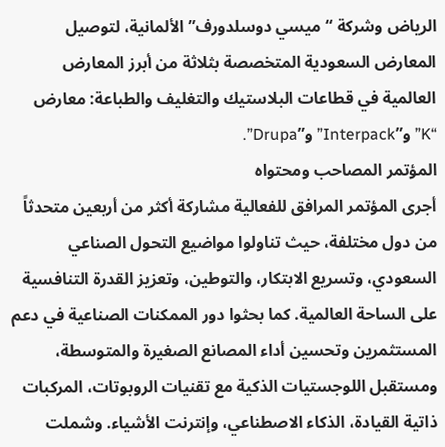الرياض وشركة “ميسي دوسلدورف” الألمانية، لتوصيل المعارض السعودية المتخصصة بثلاثة من أبرز المعارض العالمية في قطاعات البلاستيك والتغليف والطباعة: معارض “K” و”Interpack” و”Drupa”.
المؤتمر المصاحب ومحتواه
أجرى المؤتمر المرافق للفعالية مشاركة أكثر من أربعين متحدثاً من دول مختلفة، حيث تناولوا مواضيع التحول الصناعي السعودي، وتسريع الابتكار، والتوطين، وتعزيز القدرة التنافسية على الساحة العالمية. كما بحثوا دور الممكنات الصناعية في دعم المستثمرين وتحسين أداء المصانع الصغيرة والمتوسطة، ومستقبل اللوجستيات الذكية مع تقنيات الروبوتات، المركبات ذاتية القيادة، الذكاء الاصطناعي، وإنترنت الأشياء. وشملت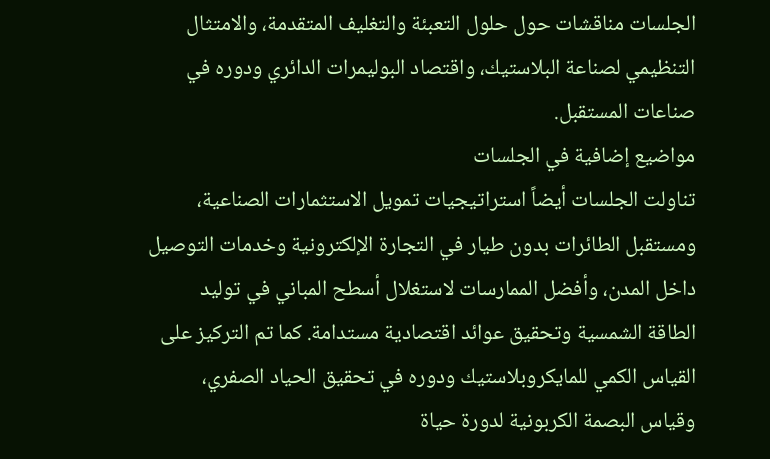الجلسات مناقشات حول حلول التعبئة والتغليف المتقدمة، والامتثال التنظيمي لصناعة البلاستيك، واقتصاد البوليمرات الدائري ودوره في صناعات المستقبل.
مواضيع إضافية في الجلسات
تناولت الجلسات أيضاً استراتيجيات تمويل الاستثمارات الصناعية، ومستقبل الطائرات بدون طيار في التجارة الإلكترونية وخدمات التوصيل داخل المدن، وأفضل الممارسات لاستغلال أسطح المباني في توليد الطاقة الشمسية وتحقيق عوائد اقتصادية مستدامة. كما تم التركيز على القياس الكمي للمايكروبلاستيك ودوره في تحقيق الحياد الصفري، وقياس البصمة الكربونية لدورة حياة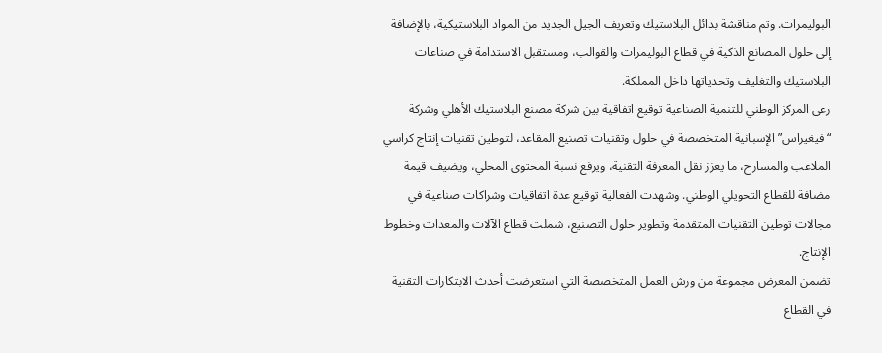البوليمرات. وتم مناقشة بدائل البلاستيك وتعريف الجيل الجديد من المواد البلاستيكية، بالإضافة إلى حلول المصانع الذكية في قطاع البوليمرات والقوالب، ومستقبل الاستدامة في صناعات البلاستيك والتغليف وتحدياتها داخل المملكة.
رعى المركز الوطني للتنمية الصناعية توقيع اتفاقية بين شركة مصنع البلاستيك الأهلي وشركة “فيغيراس” الإسبانية المتخصصة في حلول وتقنيات تصنيع المقاعد، لتوطين تقنيات إنتاج كراسي الملاعب والمسارح، ما يعزز نقل المعرفة التقنية، ويرفع نسبة المحتوى المحلي، ويضيف قيمة مضافة للقطاع التحويلي الوطني. وشهدت الفعالية توقيع عدة اتفاقيات وشراكات صناعية في مجالات توطين التقنيات المتقدمة وتطوير حلول التصنيع، شملت قطاع الآلات والمعدات وخطوط الإنتاج.
تضمن المعرض مجموعة من ورش العمل المتخصصة التي استعرضت أحدث الابتكارات التقنية في القطاع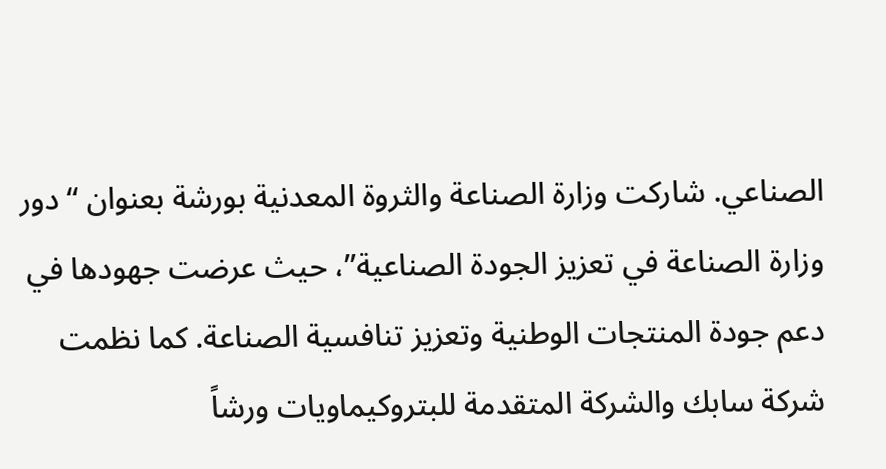الصناعي. شاركت وزارة الصناعة والثروة المعدنية بورشة بعنوان “دور وزارة الصناعة في تعزيز الجودة الصناعية”، حيث عرضت جهودها في دعم جودة المنتجات الوطنية وتعزيز تنافسية الصناعة. كما نظمت شركة سابك والشركة المتقدمة للبتروكيماويات ورشاً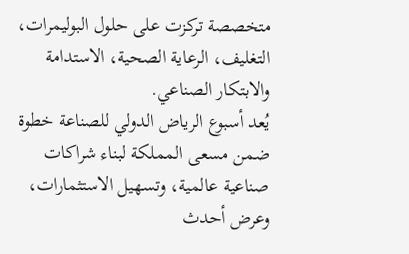متخصصة تركزت على حلول البوليمرات، التغليف، الرعاية الصحية، الاستدامة والابتكار الصناعي.
يُعد أسبوع الرياض الدولي للصناعة خطوة ضمن مسعى المملكة لبناء شراكات صناعية عالمية، وتسهيل الاستثمارات، وعرض أحدث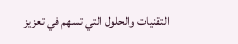التقنيات والحلول التي تسهم في تعزيز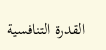القدرة التنافسية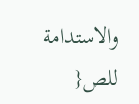والاستدامة للص{